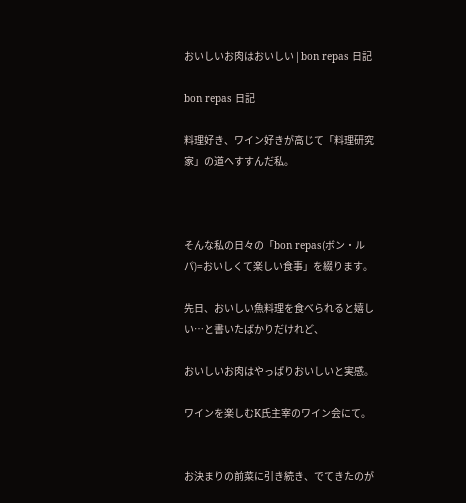おいしいお肉はおいしい | bon repas 日記

bon repas 日記

料理好き、ワイン好きが高じて「料理研究家」の道へすすんだ私。



そんな私の日々の「bon repas(ボン・ルパ)=おいしくて楽しい食事」を綴ります。

先日、おいしい魚料理を食べられると嬉しい…と書いたばかりだけれど、

おいしいお肉はやっぱりおいしいと実感。

ワインを楽しむK氏主宰のワイン会にて。


お決まりの前菜に引き続き、でてきたのが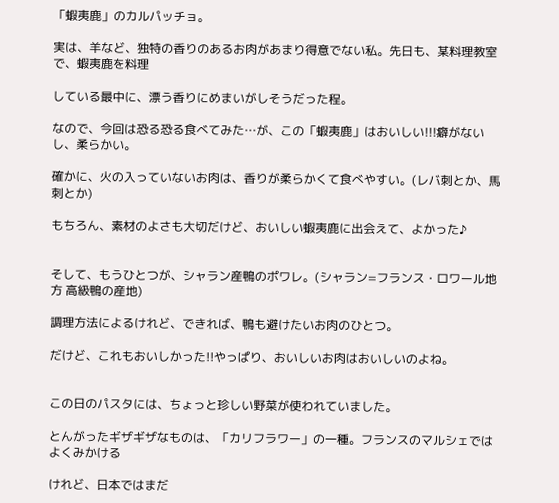「蝦夷鹿」のカルパッチョ。

実は、羊など、独特の香りのあるお肉があまり得意でない私。先日も、某料理教室で、蝦夷鹿を料理

している最中に、漂う香りにめまいがしそうだった程。

なので、今回は恐る恐る食べてみた…が、この「蝦夷鹿」はおいしい!!!癖がないし、柔らかい。

確かに、火の入っていないお肉は、香りが柔らかくて食べやすい。(レバ刺とか、馬刺とか)

もちろん、素材のよさも大切だけど、おいしい蝦夷鹿に出会えて、よかった♪


そして、もうひとつが、シャラン産鴨のポワレ。(シャラン=フランス・ロワール地方 高級鴨の産地)

調理方法によるけれど、できれば、鴨も避けたいお肉のひとつ。

だけど、これもおいしかった!!やっぱり、おいしいお肉はおいしいのよね。


この日のパスタには、ちょっと珍しい野菜が使われていました。

とんがったギザギザなものは、「カリフラワー」の一種。フランスのマルシェではよくみかける

けれど、日本ではまだ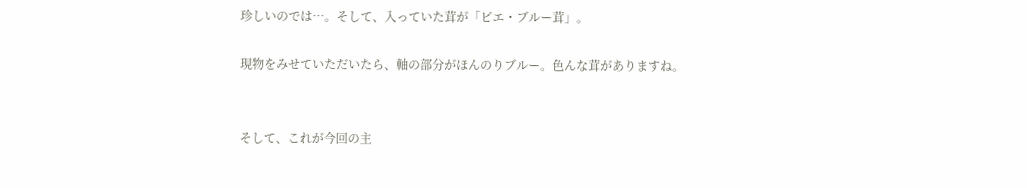珍しいのでは…。そして、入っていた茸が「ピエ・ブルー茸」。

現物をみせていただいたら、軸の部分がほんのりブルー。色んな茸がありますね。


そして、これが今回の主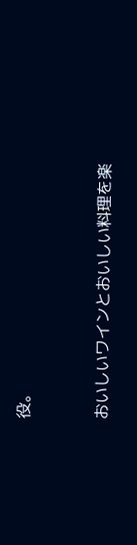役。


おいしいワインとおいしい料理を楽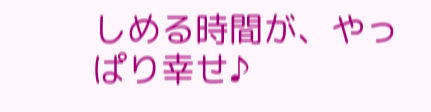しめる時間が、やっぱり幸せ♪